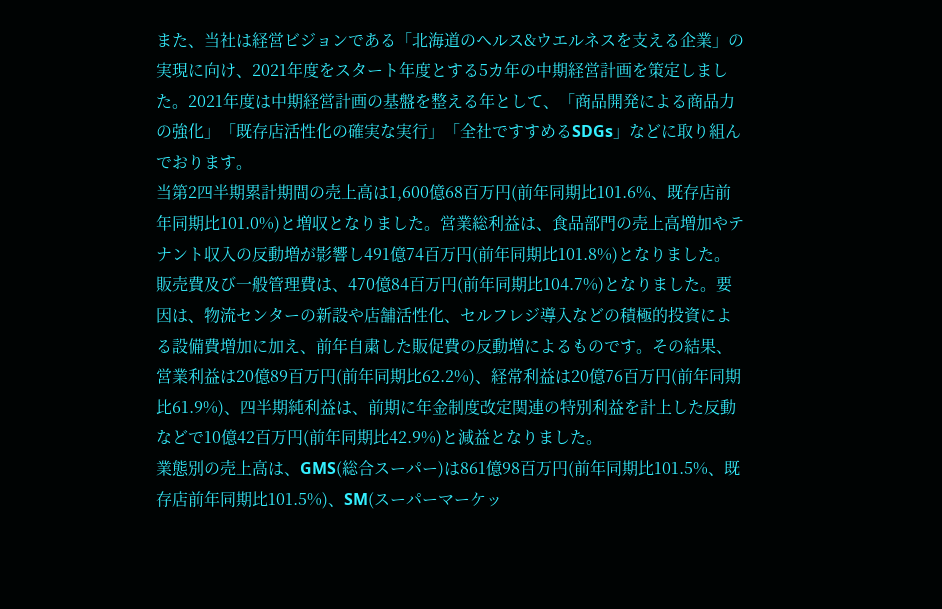また、当社は経営ビジョンである「北海道のヘルス&ウエルネスを支える企業」の実現に向け、2021年度をスタート年度とする5カ年の中期経営計画を策定しました。2021年度は中期経営計画の基盤を整える年として、「商品開発による商品力の強化」「既存店活性化の確実な実行」「全社ですすめるSDGs」などに取り組んでおります。
当第2四半期累計期間の売上高は1,600億68百万円(前年同期比101.6%、既存店前年同期比101.0%)と増収となりました。営業総利益は、食品部門の売上高増加やテナント収入の反動増が影響し491億74百万円(前年同期比101.8%)となりました。販売費及び一般管理費は、470億84百万円(前年同期比104.7%)となりました。要因は、物流センターの新設や店舗活性化、セルフレジ導入などの積極的投資による設備費増加に加え、前年自粛した販促費の反動増によるものです。その結果、営業利益は20億89百万円(前年同期比62.2%)、経常利益は20億76百万円(前年同期比61.9%)、四半期純利益は、前期に年金制度改定関連の特別利益を計上した反動などで10億42百万円(前年同期比42.9%)と減益となりました。
業態別の売上高は、GMS(総合スーパー)は861億98百万円(前年同期比101.5%、既存店前年同期比101.5%)、SM(スーパーマーケッ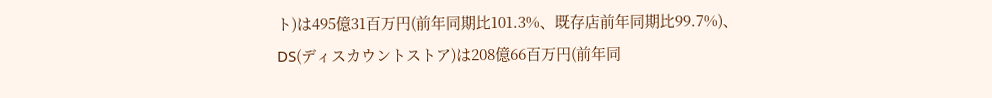ト)は495億31百万円(前年同期比101.3%、既存店前年同期比99.7%)、DS(ディスカウントストア)は208億66百万円(前年同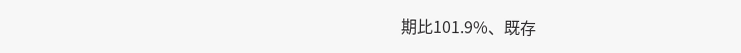期比101.9%、既存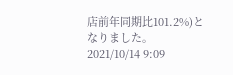店前年同期比101.2%)となりました。
2021/10/14 9:09